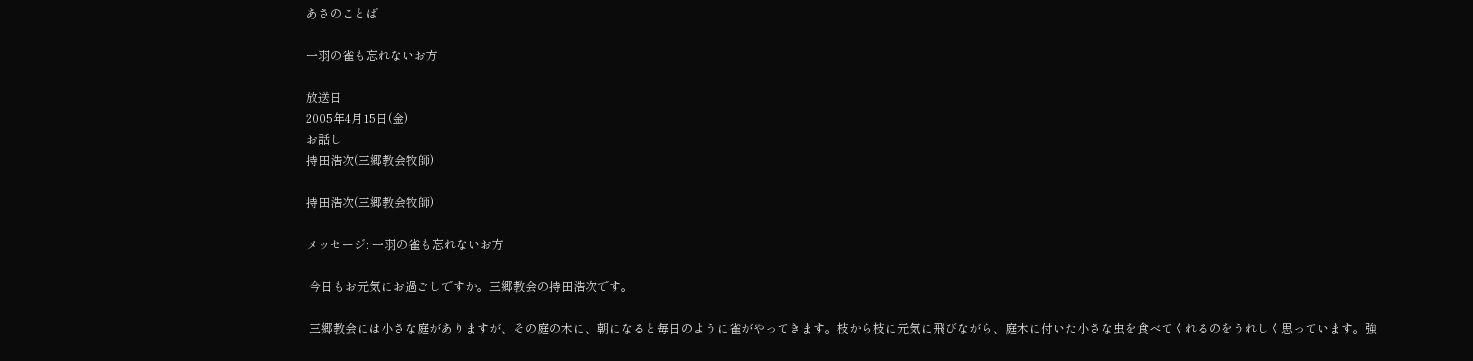あさのことば

一羽の雀も忘れないお方

放送日
2005年4月15日(金)
お話し
持田浩次(三郷教会牧師)

持田浩次(三郷教会牧師)

メッセージ: 一羽の雀も忘れないお方

 今日もお元気にお過ごしですか。三郷教会の持田浩次です。

 三郷教会には小さな庭がありますが、その庭の木に、朝になると毎日のように雀がやってきます。枝から枝に元気に飛びながら、庭木に付いた小さな虫を食べてくれるのをうれしく思っています。強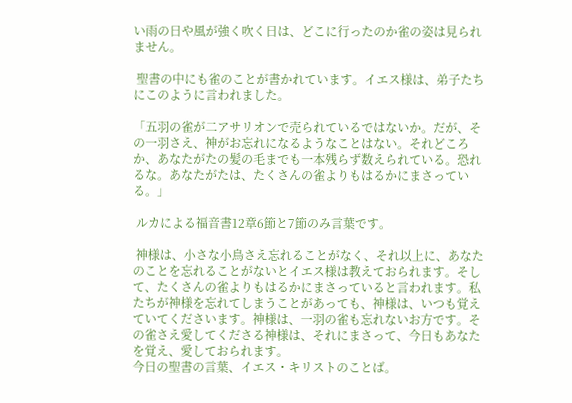い雨の日や風が強く吹く日は、どこに行ったのか雀の姿は見られません。

 聖書の中にも雀のことが書かれています。イエス様は、弟子たちにこのように言われました。

「五羽の雀が二アサリオンで売られているではないか。だが、その一羽さえ、神がお忘れになるようなことはない。それどころか、あなたがたの髪の毛までも一本残らず数えられている。恐れるな。あなたがたは、たくさんの雀よりもはるかにまさっている。」

 ルカによる福音書12章6節と7節のみ言葉です。

 神様は、小さな小鳥さえ忘れることがなく、それ以上に、あなたのことを忘れることがないとイエス様は教えておられます。そして、たくさんの雀よりもはるかにまさっていると言われます。私たちが神様を忘れてしまうことがあっても、神様は、いつも覚えていてくださいます。神様は、一羽の雀も忘れないお方です。その雀さえ愛してくださる神様は、それにまさって、今日もあなたを覚え、愛しておられます。
今日の聖書の言葉、イエス・キリストのことば。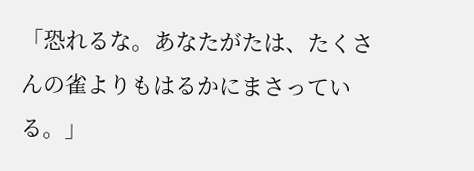「恐れるな。あなたがたは、たくさんの雀よりもはるかにまさっている。」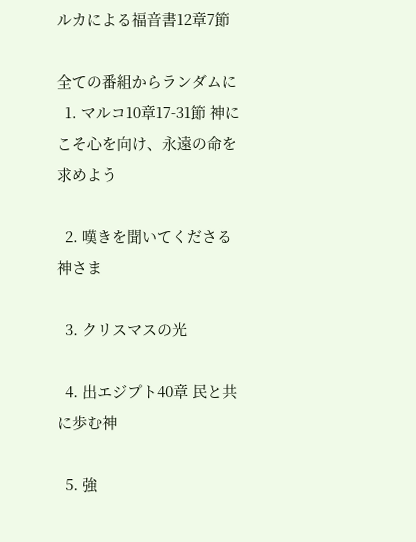ルカによる福音書12章7節

全ての番組からランダムに
  1. マルコ10章17-31節 神にこそ心を向け、永遠の命を求めよう

  2. 嘆きを聞いてくださる神さま

  3. クリスマスの光

  4. 出エジプト40章 民と共に歩む神

  5. 強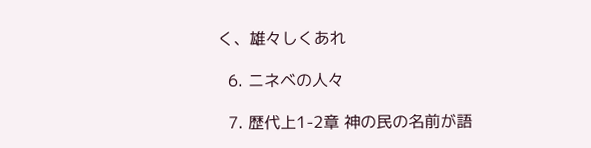く、雄々しくあれ

  6. ニネベの人々

  7. 歴代上1-2章 神の民の名前が語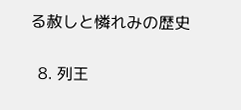る赦しと憐れみの歴史

  8. 列王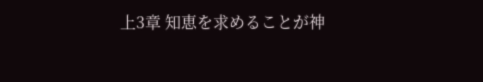上3章 知恵を求めることが神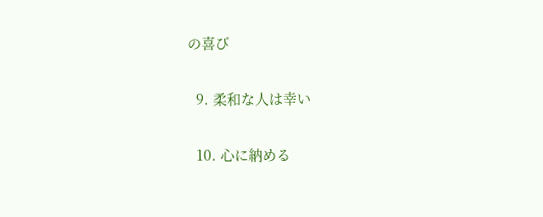の喜び

  9. 柔和な人は幸い

  10. 心に納める